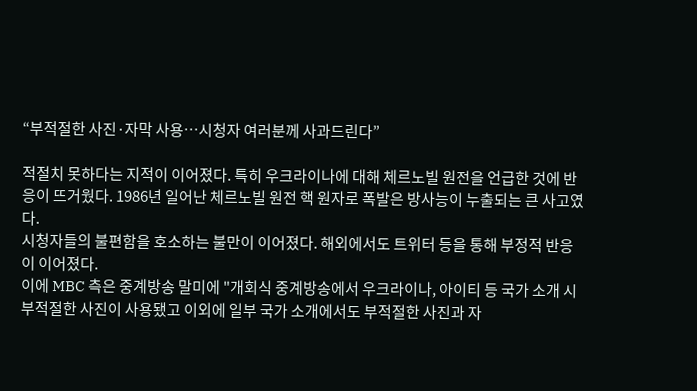“부적절한 사진·자막 사용…시청자 여러분께 사과드린다”

적절치 못하다는 지적이 이어졌다. 특히 우크라이나에 대해 체르노빌 원전을 언급한 것에 반응이 뜨거웠다. 1986년 일어난 체르노빌 원전 핵 원자로 폭발은 방사능이 누출되는 큰 사고였다.
시청자들의 불편함을 호소하는 불만이 이어졌다. 해외에서도 트위터 등을 통해 부정적 반응이 이어졌다.
이에 MBC 측은 중계방송 말미에 "개회식 중계방송에서 우크라이나, 아이티 등 국가 소개 시 부적절한 사진이 사용됐고 이외에 일부 국가 소개에서도 부적절한 사진과 자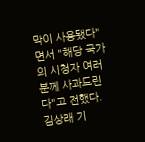막이 사용됐다"면서 "해당 국가의 시청자 여러분께 사과드린다"고 전했다.
김상래 기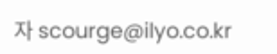자 scourge@ilyo.co.kr